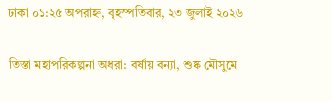ঢাকা ০১:২৫ অপরাহ্ন, বৃহস্পতিবার, ২৩ জুলাই ২০২৬

তিস্তা মহাপরিকল্পনা অধরা: বর্ষায় বন্যা, শুষ্ক মৌসুমে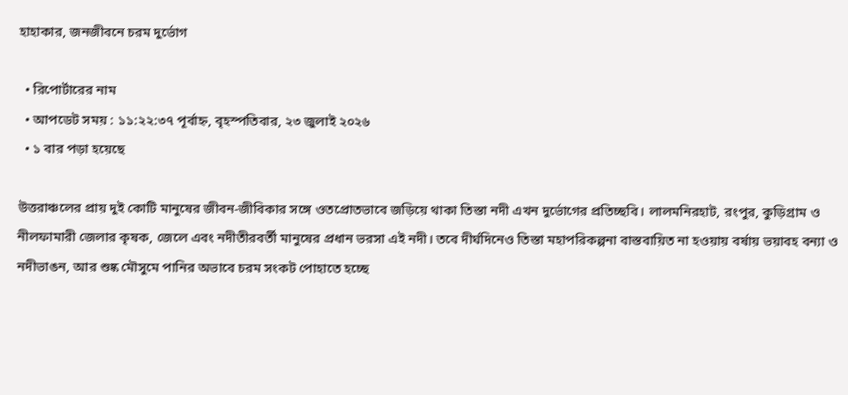হাহাকার, জনজীবনে চরম দুর্ভোগ

  • রিপোর্টারের নাম
  • আপডেট সময় : ১১:২২:৩৭ পূর্বাহ্ন, বৃহস্পতিবার, ২৩ জুলাই ২০২৬
  • ১ বার পড়া হয়েছে

উত্তরাঞ্চলের প্রায় দুই কোটি মানুষের জীবন-জীবিকার সঙ্গে ওতপ্রোতভাবে জড়িয়ে থাকা তিস্তা নদী এখন দুর্ভোগের প্রতিচ্ছবি। লালমনিরহাট, রংপুর, কুড়িগ্রাম ও নীলফামারী জেলার কৃষক, জেলে এবং নদীতীরবর্তী মানুষের প্রধান ভরসা এই নদী। তবে দীর্ঘদিনেও তিস্তা মহাপরিকল্পনা বাস্তবায়িত না হওয়ায় বর্ষায় ভয়াবহ বন্যা ও নদীভাঙন, আর শুষ্ক মৌসুমে পানির অভাবে চরম সংকট পোহাতে হচ্ছে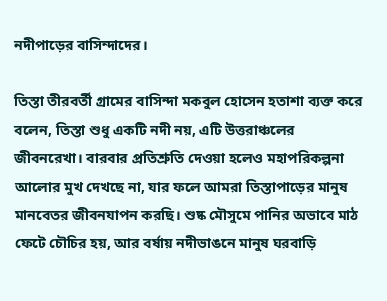নদীপাড়ের বাসিন্দাদের।

তিস্তা তীরবর্তী গ্রামের বাসিন্দা মকবুল হোসেন হতাশা ব্যক্ত করে বলেন, তিস্তা শুধু একটি নদী নয়, এটি উত্তরাঞ্চলের জীবনরেখা। বারবার প্রতিশ্রুতি দেওয়া হলেও মহাপরিকল্পনা আলোর মুখ দেখছে না, যার ফলে আমরা তিস্তাপাড়ের মানুষ মানবেতর জীবনযাপন করছি। শুষ্ক মৌসুমে পানির অভাবে মাঠ ফেটে চৌচির হয়, আর বর্ষায় নদীভাঙনে মানুষ ঘরবাড়ি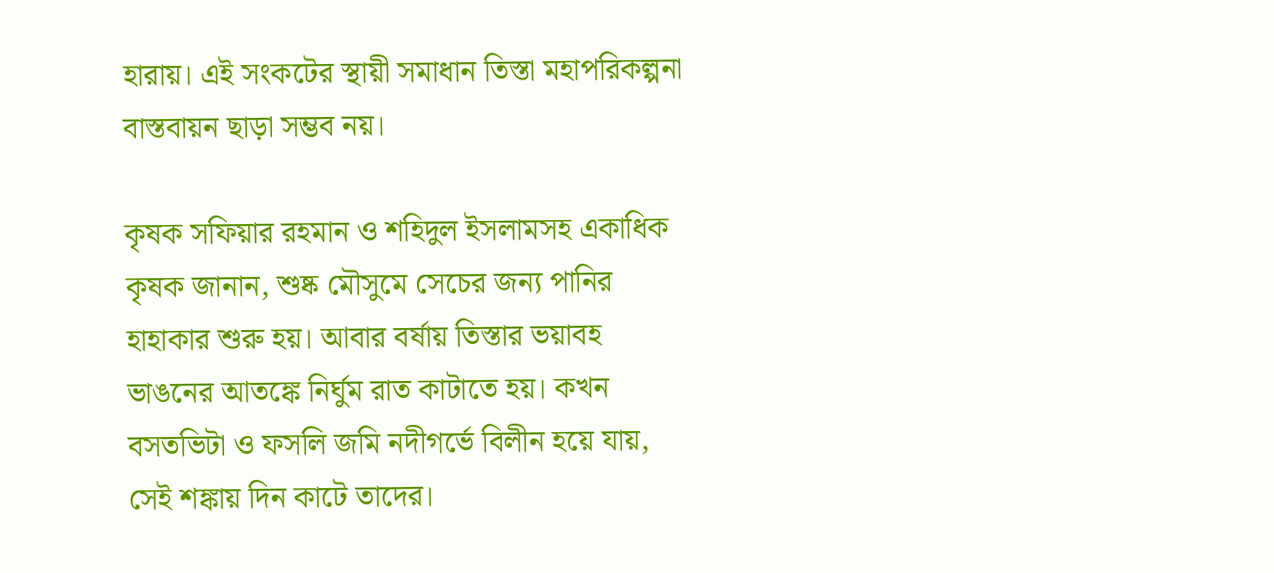হারায়। এই সংকটের স্থায়ী সমাধান তিস্তা মহাপরিকল্পনা বাস্তবায়ন ছাড়া সম্ভব নয়।

কৃষক সফিয়ার রহমান ও শহিদুল ইসলামসহ একাধিক কৃষক জানান, শুষ্ক মৌসুমে সেচের জন্য পানির হাহাকার শুরু হয়। আবার বর্ষায় তিস্তার ভয়াবহ ভাঙনের আতঙ্কে নির্ঘুম রাত কাটাতে হয়। কখন বসতভিটা ও ফসলি জমি নদীগর্ভে বিলীন হয়ে যায়, সেই শঙ্কায় দিন কাটে তাদের।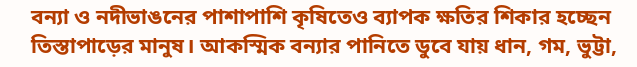বন্যা ও নদীভাঙনের পাশাপাশি কৃষিতেও ব্যাপক ক্ষতির শিকার হচ্ছেন তিস্তাপাড়ের মানুষ। আকস্মিক বন্যার পানিতে ডুবে যায় ধান, গম, ভুট্টা,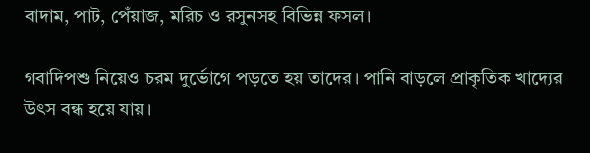বাদাম, পাট, পেঁয়াজ, মরিচ ও রসুনসহ বিভিন্ন ফসল।

গবাদিপশু নিয়েও চরম দুর্ভোগে পড়তে হয় তাদের। পানি বাড়লে প্রাকৃতিক খাদ্যের উৎস বন্ধ হয়ে যায়।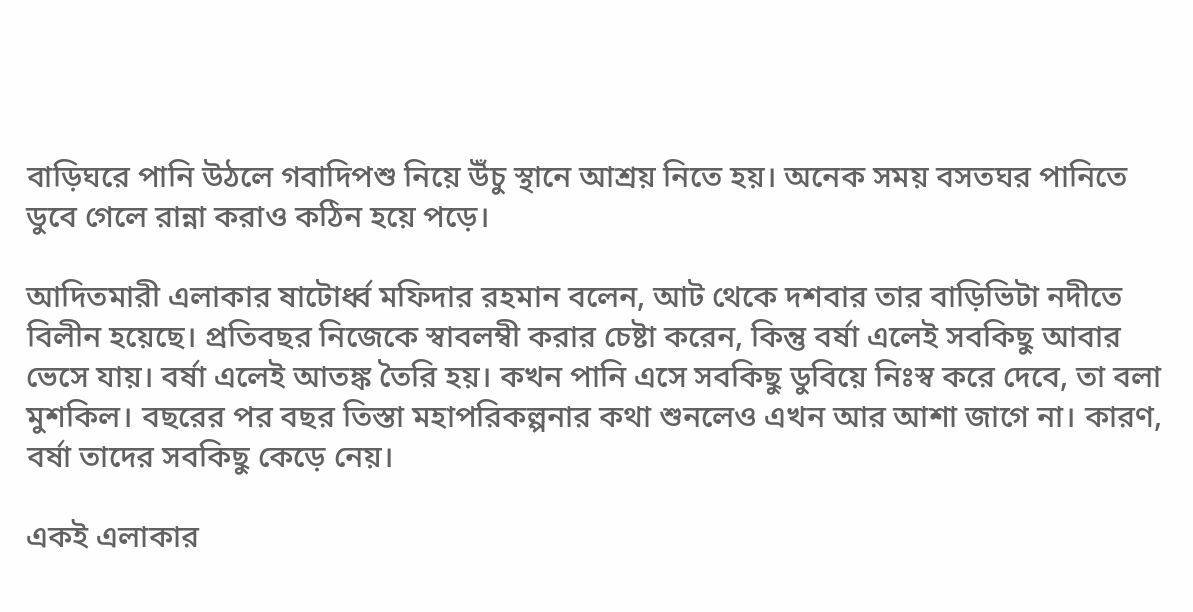বাড়িঘরে পানি উঠলে গবাদিপশু নিয়ে উঁচু স্থানে আশ্রয় নিতে হয়। অনেক সময় বসতঘর পানিতে ডুবে গেলে রান্না করাও কঠিন হয়ে পড়ে।

আদিতমারী এলাকার ষাটোর্ধ্ব মফিদার রহমান বলেন, আট থেকে দশবার তার বাড়িভিটা নদীতে বিলীন হয়েছে। প্রতিবছর নিজেকে স্বাবলম্বী করার চেষ্টা করেন, কিন্তু বর্ষা এলেই সবকিছু আবার ভেসে যায়। বর্ষা এলেই আতঙ্ক তৈরি হয়। কখন পানি এসে সবকিছু ডুবিয়ে নিঃস্ব করে দেবে, তা বলা মুশকিল। বছরের পর বছর তিস্তা মহাপরিকল্পনার কথা শুনলেও এখন আর আশা জাগে না। কারণ, বর্ষা তাদের সবকিছু কেড়ে নেয়।

একই এলাকার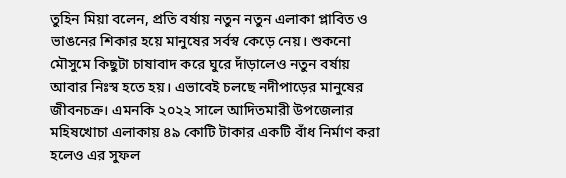তুহিন মিয়া বলেন, প্রতি বর্ষায় নতুন নতুন এলাকা প্লাবিত ও ভাঙনের শিকার হয়ে মানুষের সর্বস্ব কেড়ে নেয়। শুকনো মৌসুমে কিছুটা চাষাবাদ করে ঘুরে দাঁড়ালেও নতুন বর্ষায় আবার নিঃস্ব হতে হয়। এভাবেই চলছে নদীপাড়ের মানুষের জীবনচক্র। এমনকি ২০২২ সালে আদিতমারী উপজেলার মহিষখোচা এলাকায় ৪৯ কোটি টাকার একটি বাঁধ নির্মাণ করা হলেও এর সুফল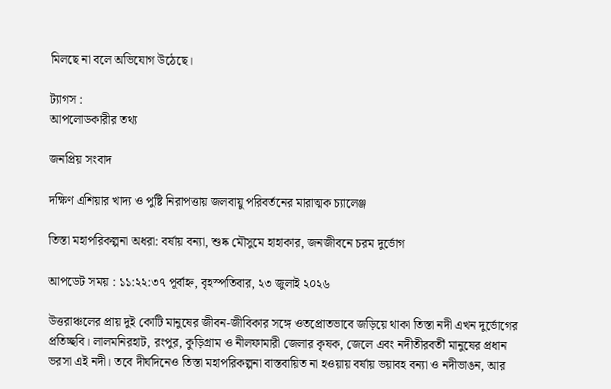মিলছে না বলে অভিযোগ উঠেছে।

ট্যাগস :
আপলোডকারীর তথ্য

জনপ্রিয় সংবাদ

দক্ষিণ এশিয়ার খাদ্য ও পুষ্টি নিরাপত্তায় জলবায়ু পরিবর্তনের মারাত্মক চ্যালেঞ্জ

তিস্তা মহাপরিকল্পনা অধরা: বর্ষায় বন্যা, শুষ্ক মৌসুমে হাহাকার, জনজীবনে চরম দুর্ভোগ

আপডেট সময় : ১১:২২:৩৭ পূর্বাহ্ন, বৃহস্পতিবার, ২৩ জুলাই ২০২৬

উত্তরাঞ্চলের প্রায় দুই কোটি মানুষের জীবন-জীবিকার সঙ্গে ওতপ্রোতভাবে জড়িয়ে থাকা তিস্তা নদী এখন দুর্ভোগের প্রতিচ্ছবি। লালমনিরহাট, রংপুর, কুড়িগ্রাম ও নীলফামারী জেলার কৃষক, জেলে এবং নদীতীরবর্তী মানুষের প্রধান ভরসা এই নদী। তবে দীর্ঘদিনেও তিস্তা মহাপরিকল্পনা বাস্তবায়িত না হওয়ায় বর্ষায় ভয়াবহ বন্যা ও নদীভাঙন, আর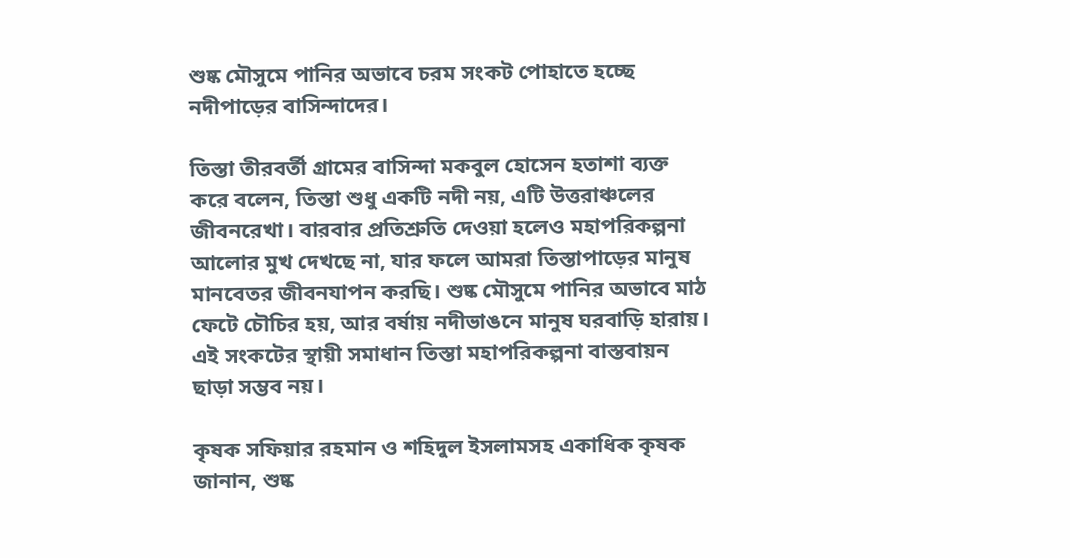শুষ্ক মৌসুমে পানির অভাবে চরম সংকট পোহাতে হচ্ছে নদীপাড়ের বাসিন্দাদের।

তিস্তা তীরবর্তী গ্রামের বাসিন্দা মকবুল হোসেন হতাশা ব্যক্ত করে বলেন, তিস্তা শুধু একটি নদী নয়, এটি উত্তরাঞ্চলের জীবনরেখা। বারবার প্রতিশ্রুতি দেওয়া হলেও মহাপরিকল্পনা আলোর মুখ দেখছে না, যার ফলে আমরা তিস্তাপাড়ের মানুষ মানবেতর জীবনযাপন করছি। শুষ্ক মৌসুমে পানির অভাবে মাঠ ফেটে চৌচির হয়, আর বর্ষায় নদীভাঙনে মানুষ ঘরবাড়ি হারায়। এই সংকটের স্থায়ী সমাধান তিস্তা মহাপরিকল্পনা বাস্তবায়ন ছাড়া সম্ভব নয়।

কৃষক সফিয়ার রহমান ও শহিদুল ইসলামসহ একাধিক কৃষক জানান, শুষ্ক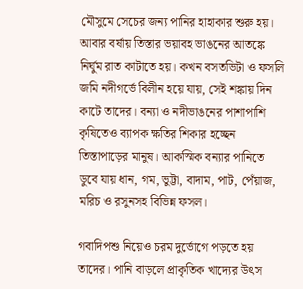মৌসুমে সেচের জন্য পানির হাহাকার শুরু হয়। আবার বর্ষায় তিস্তার ভয়াবহ ভাঙনের আতঙ্কে নির্ঘুম রাত কাটাতে হয়। কখন বসতভিটা ও ফসলি জমি নদীগর্ভে বিলীন হয়ে যায়, সেই শঙ্কায় দিন কাটে তাদের। বন্যা ও নদীভাঙনের পাশাপাশি কৃষিতেও ব্যাপক ক্ষতির শিকার হচ্ছেন তিস্তাপাড়ের মানুষ। আকস্মিক বন্যার পানিতে ডুবে যায় ধান, গম, ভুট্টা, বাদাম, পাট, পেঁয়াজ, মরিচ ও রসুনসহ বিভিন্ন ফসল।

গবাদিপশু নিয়েও চরম দুর্ভোগে পড়তে হয় তাদের। পানি বাড়লে প্রাকৃতিক খাদ্যের উৎস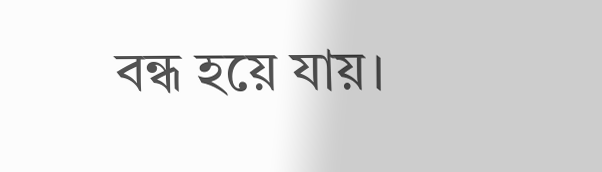বন্ধ হয়ে যায়।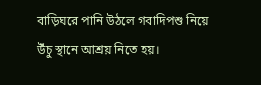বাড়িঘরে পানি উঠলে গবাদিপশু নিয়ে উঁচু স্থানে আশ্রয় নিতে হয়।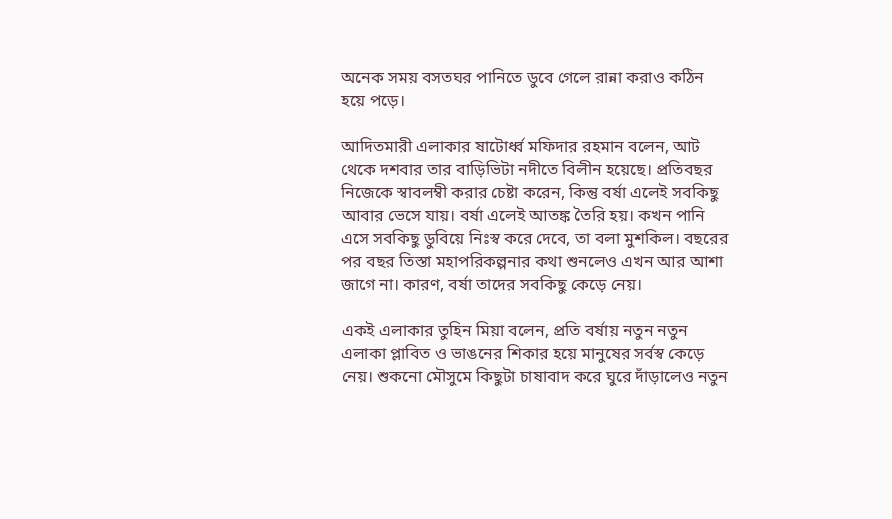অনেক সময় বসতঘর পানিতে ডুবে গেলে রান্না করাও কঠিন হয়ে পড়ে।

আদিতমারী এলাকার ষাটোর্ধ্ব মফিদার রহমান বলেন, আট থেকে দশবার তার বাড়িভিটা নদীতে বিলীন হয়েছে। প্রতিবছর নিজেকে স্বাবলম্বী করার চেষ্টা করেন, কিন্তু বর্ষা এলেই সবকিছু আবার ভেসে যায়। বর্ষা এলেই আতঙ্ক তৈরি হয়। কখন পানি এসে সবকিছু ডুবিয়ে নিঃস্ব করে দেবে, তা বলা মুশকিল। বছরের পর বছর তিস্তা মহাপরিকল্পনার কথা শুনলেও এখন আর আশা জাগে না। কারণ, বর্ষা তাদের সবকিছু কেড়ে নেয়।

একই এলাকার তুহিন মিয়া বলেন, প্রতি বর্ষায় নতুন নতুন এলাকা প্লাবিত ও ভাঙনের শিকার হয়ে মানুষের সর্বস্ব কেড়ে নেয়। শুকনো মৌসুমে কিছুটা চাষাবাদ করে ঘুরে দাঁড়ালেও নতুন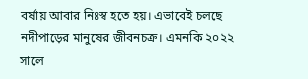বর্ষায় আবার নিঃস্ব হতে হয়। এভাবেই চলছে নদীপাড়ের মানুষের জীবনচক্র। এমনকি ২০২২ সালে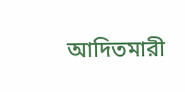আদিতমারী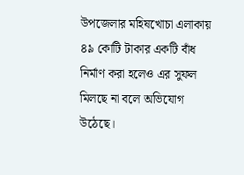উপজেলার মহিষখোচা এলাকায় ৪৯ কোটি টাকার একটি বাঁধ নির্মাণ করা হলেও এর সুফল মিলছে না বলে অভিযোগ উঠেছে।